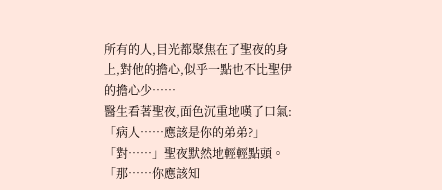所有的人,目光都聚焦在了聖夜的身上,對他的擔心,似乎一點也不比聖伊的擔心少……
醫生看著聖夜,面色沉重地嘆了口氣:「病人……應該是你的弟弟?」
「對……」聖夜默然地輕輕點頭。
「那……你應該知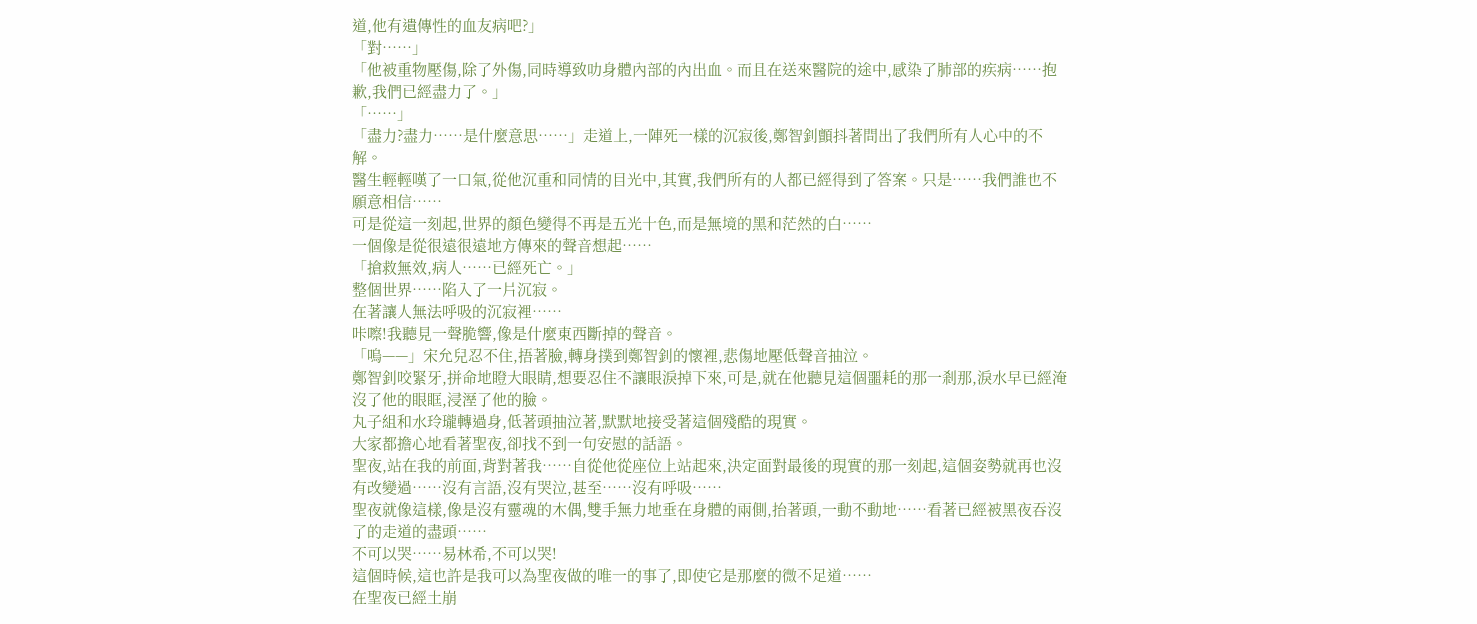道,他有遺傳性的血友病吧?」
「對……」
「他被重物壓傷,除了外傷,同時導致叻身體內部的內出血。而且在送來醫院的途中,感染了肺部的疾病……抱歉,我們已經盡力了。」
「……」
「盡力?盡力……是什麼意思……」走道上,一陣死一樣的沉寂後,鄭智釗顫抖著問出了我們所有人心中的不解。
醫生輕輕嘆了一口氣,從他沉重和同情的目光中,其實,我們所有的人都已經得到了答案。只是……我們誰也不願意相信……
可是從這一刻起,世界的顏色變得不再是五光十色,而是無境的黑和茫然的白……
一個像是從很遠很遠地方傳來的聲音想起……
「搶救無效,病人……已經死亡。」
整個世界……陷入了一片沉寂。
在著讓人無法呼吸的沉寂裡……
咔嚓!我聽見一聲脆響,像是什麼東西斷掉的聲音。
「嗚——」宋允兒忍不住,捂著臉,轉身撲到鄭智釗的懷裡,悲傷地壓低聲音抽泣。
鄭智釗咬緊牙,拼命地瞪大眼睛,想要忍住不讓眼淚掉下來,可是,就在他聽見這個噩耗的那一剎那,淚水早已經淹沒了他的眼眶,浸溼了他的臉。
丸子組和水玲瓏轉過身,低著頭抽泣著,默默地接受著這個殘酷的現實。
大家都擔心地看著聖夜,卻找不到一句安慰的話語。
聖夜,站在我的前面,背對著我……自從他從座位上站起來,決定面對最後的現實的那一刻起,這個姿勢就再也沒有改變過……沒有言語,沒有哭泣,甚至……沒有呼吸……
聖夜就像這樣,像是沒有靈魂的木偶,雙手無力地垂在身體的兩側,抬著頭,一動不動地……看著已經被黑夜吞沒了的走道的盡頭……
不可以哭……易林希,不可以哭!
這個時候,這也許是我可以為聖夜做的唯一的事了,即使它是那麼的微不足道……
在聖夜已經土崩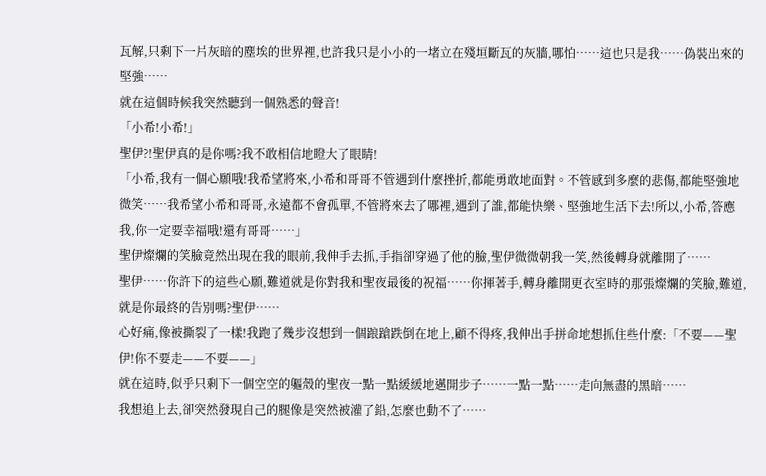瓦解,只剩下一片灰暗的塵埃的世界裡,也許我只是小小的一堵立在殘垣斷瓦的灰牆,哪怕……這也只是我……偽裝出來的堅強……
就在這個時候我突然聽到一個熟悉的聲音!
「小希!小希!」
聖伊?!聖伊真的是你嗎?我不敢相信地瞪大了眼睛!
「小希,我有一個心願哦!我希望將來,小希和哥哥不管遇到什麼挫折,都能勇敢地面對。不管感到多麼的悲傷,都能堅強地微笑……我希望小希和哥哥,永遠都不會孤單,不管將來去了哪裡,遇到了誰,都能快樂、堅強地生活下去!所以,小希,答應我,你一定要幸福哦!還有哥哥……」
聖伊燦爛的笑臉竟然出現在我的眼前,我伸手去抓,手指卻穿過了他的臉,聖伊微微朝我一笑,然後轉身就離開了……
聖伊……你許下的這些心願,難道就是你對我和聖夜最後的祝福……你揮著手,轉身離開更衣室時的那張燦爛的笑臉,難道,就是你最終的告別嗎?聖伊……
心好痛,像被撕裂了一樣!我跑了幾步沒想到一個踉蹌跌倒在地上,顧不得疼,我伸出手拼命地想抓住些什麼:「不要——聖伊!你不要走——不要——」
就在這時,似乎只剩下一個空空的軀殼的聖夜一點一點緩緩地邁開步子……一點一點……走向無盡的黑暗……
我想追上去,卻突然發現自己的腿像是突然被灌了鉛,怎麼也動不了……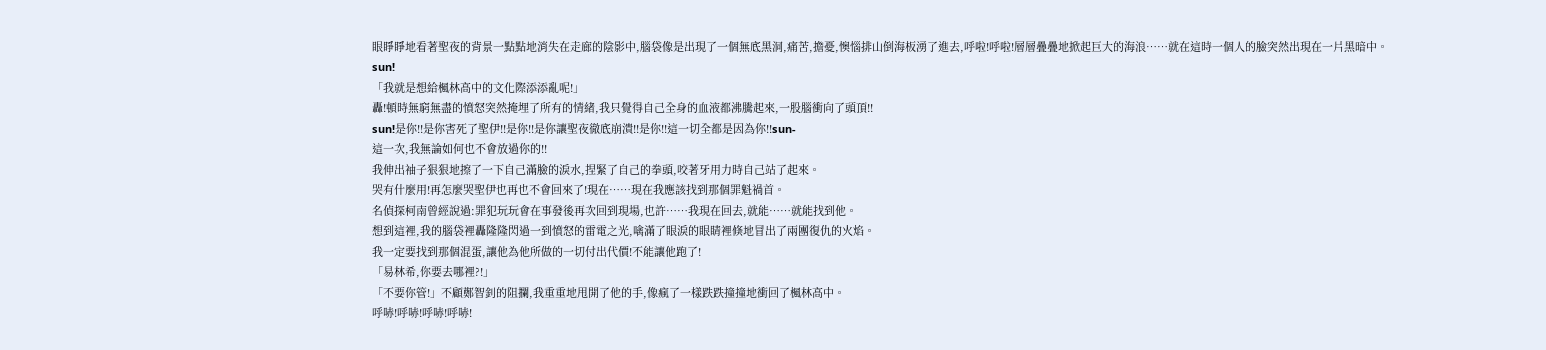眼睜睜地看著聖夜的背景一點點地消失在走廊的陰影中,腦袋像是出現了一個無底黑洞,痛苦,擔憂,懊惱排山倒海板湧了進去,呼啦!呼啦!層層疊疊地掀起巨大的海浪……就在這時一個人的臉突然出現在一片黑暗中。
sun!
「我就是想給楓林高中的文化際添添亂呢!」
轟!頓時無窮無盡的憤怒突然掩埋了所有的情緒,我只覺得自己全身的血液都沸騰起來,一股腦衝向了頭頂!!
sun!是你!!是你害死了聖伊!!是你!!是你讓聖夜徹底崩潰!!是你!!這一切全都是因為你!!sun-
這一次,我無論如何也不會放過你的!!
我伸出袖子狠狠地擦了一下自己滿臉的淚水,捏緊了自己的拳頭,咬著牙用力時自己站了起來。
哭有什麼用!再怎麼哭聖伊也再也不會回來了!現在……現在我應該找到那個罪魁禍首。
名偵探柯南曾經說過:罪犯玩玩會在事發後再次回到現場,也許……我現在回去,就能……就能找到他。
想到這裡,我的腦袋裡轟隆隆閃過一到憤怒的雷電之光,噙滿了眼淚的眼睛裡倏地冒出了兩團復仇的火焰。
我一定要找到那個混蛋,讓他為他所做的一切付出代價!不能讓他跑了!
「易林希,你要去哪裡?!」
「不要你管!」不顧鄭智釗的阻攔,我重重地甩開了他的手,像瘋了一樣跌跌撞撞地衝回了楓林高中。
呼哧!呼哧!呼哧!呼哧!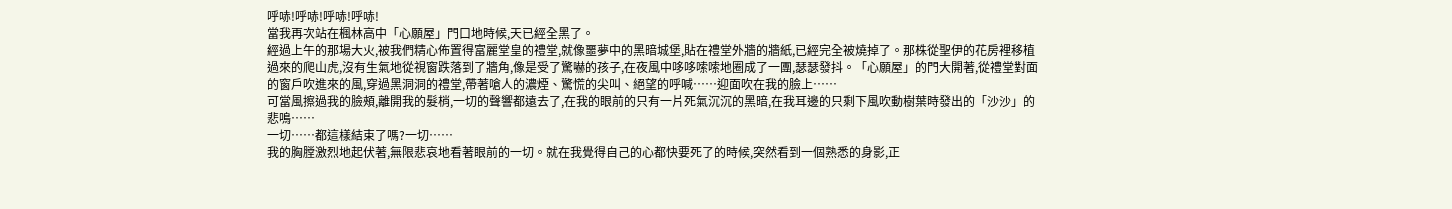呼哧!呼哧!呼哧!呼哧!
當我再次站在楓林高中「心願屋」門口地時候,天已經全黑了。
經過上午的那場大火,被我們精心佈置得富麗堂皇的禮堂,就像噩夢中的黑暗城堡,貼在禮堂外牆的牆紙,已經完全被燒掉了。那株從聖伊的花房裡移植過來的爬山虎,沒有生氣地從視窗跌落到了牆角,像是受了驚嚇的孩子,在夜風中哆哆嗦嗦地圈成了一團,瑟瑟發抖。「心願屋」的門大開著,從禮堂對面的窗戶吹進來的風,穿過黑洞洞的禮堂,帶著嗆人的濃煙、驚慌的尖叫、絕望的呼喊……迎面吹在我的臉上……
可當風擦過我的臉頰,離開我的髮梢,一切的聲響都遠去了,在我的眼前的只有一片死氣沉沉的黑暗,在我耳邊的只剩下風吹動樹葉時發出的「沙沙」的悲鳴……
一切……都這樣結束了嗎?一切……
我的胸膛激烈地起伏著,無限悲哀地看著眼前的一切。就在我覺得自己的心都快要死了的時候,突然看到一個熟悉的身影,正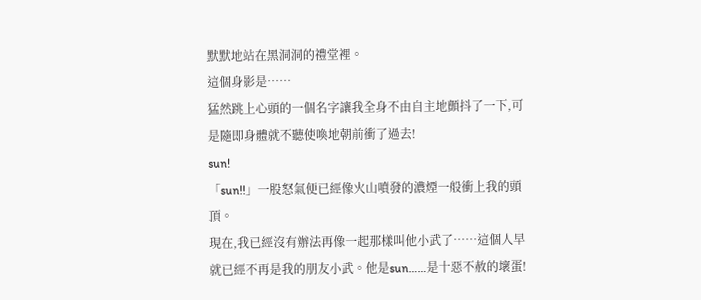默默地站在黑洞洞的禮堂裡。
這個身影是……
猛然跳上心頭的一個名字讓我全身不由自主地顫抖了一下,可是隨即身體就不聽使喚地朝前衝了過去!
sun!
「sun!!」一股怒氣便已經像火山噴發的濃煙一般衝上我的頭頂。
現在,我已經沒有辦法再像一起那樣叫他小武了……這個人早就已經不再是我的朋友小武。他是sun……是十惡不赦的壞蛋!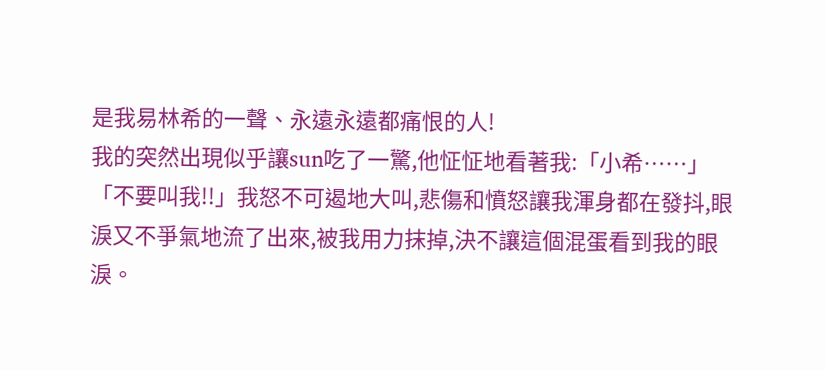是我易林希的一聲、永遠永遠都痛恨的人!
我的突然出現似乎讓sun吃了一驚,他怔怔地看著我:「小希……」
「不要叫我!!」我怒不可遏地大叫,悲傷和憤怒讓我渾身都在發抖,眼淚又不爭氣地流了出來,被我用力抹掉,決不讓這個混蛋看到我的眼淚。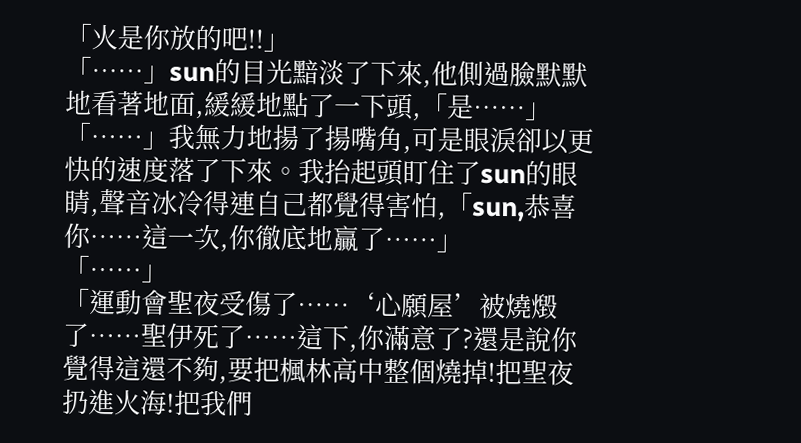「火是你放的吧!!」
「……」sun的目光黯淡了下來,他側過臉默默地看著地面,緩緩地點了一下頭,「是……」
「……」我無力地揚了揚嘴角,可是眼淚卻以更快的速度落了下來。我抬起頭盯住了sun的眼睛,聲音冰冷得連自己都覺得害怕,「sun,恭喜你……這一次,你徹底地贏了……」
「……」
「運動會聖夜受傷了……‘心願屋’被燒燬了……聖伊死了……這下,你滿意了?還是說你覺得這還不夠,要把楓林高中整個燒掉!把聖夜扔進火海!把我們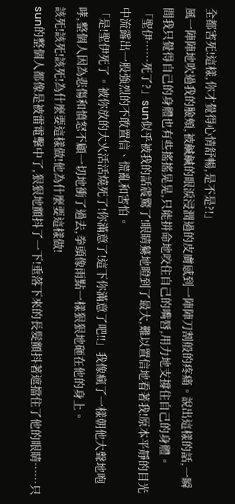全都害死!這樣,你才覺得心情舒暢,是不是?!」
風一陣陣地吹過我的臉頰,被鹹鹹的眼淚浸潤過的皮膚感到一陣陣刀割般的疼痛。說出這樣的話,一瞬間我只覺得自己的身體也有些搖搖晃晃,只能拼命地咬住自己的嘴唇,用力地支撐住自己的身體。
「聖伊……死了?」sun似乎被我的話震驚了!眼睛驀地瞪到了最大,難以置信地看著我!原本平靜的目光中流露出一股強烈的不敢置信、慌亂和害怕。
「是!聖伊死了。被你放的大火活活燒死了!你滿意了!這下你滿意了吧!!」我像瘋了一樣朝他大聲地咆哮,整個人因為悲傷和憤怒不顧一切地衝了過去,拳頭像雨點一樣狠狠地砸在他的身上。
該死!該死!該死!為什麼要這樣做!他為什麼要這樣做!
sun的整個人都像是被雷電擊中了,狠狠地顫抖了一下!垂落下來的長髮顫抖著遮擋住了他的眼睛……只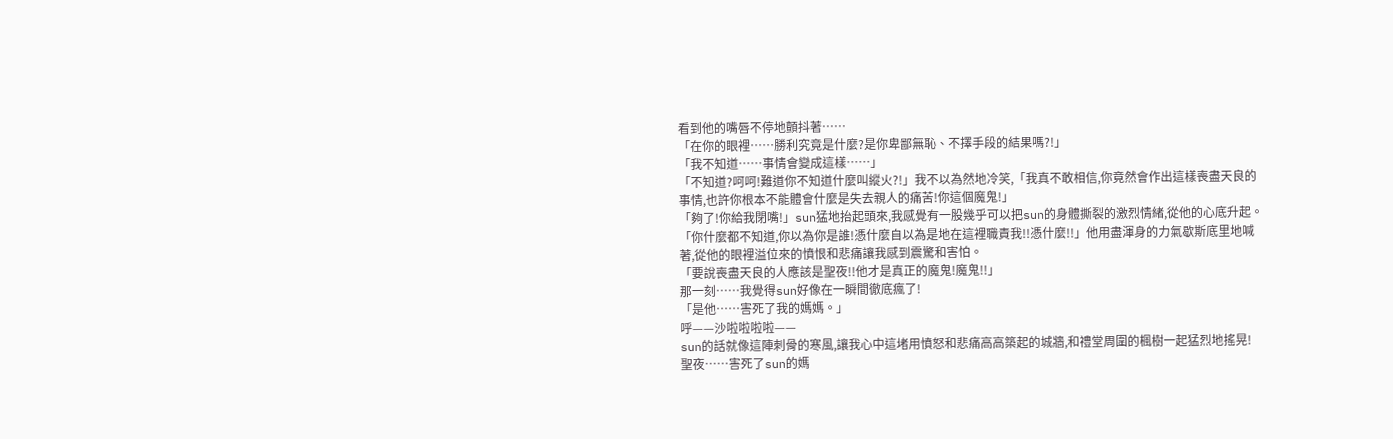看到他的嘴唇不停地顫抖著……
「在你的眼裡……勝利究竟是什麼?是你卑鄙無恥、不擇手段的結果嗎?!」
「我不知道……事情會變成這樣……」
「不知道?呵呵!難道你不知道什麼叫縱火?!」我不以為然地冷笑,「我真不敢相信,你竟然會作出這樣喪盡天良的事情,也許你根本不能體會什麼是失去親人的痛苦!你這個魔鬼!」
「夠了!你給我閉嘴!」sun猛地抬起頭來,我感覺有一股幾乎可以把sun的身體撕裂的激烈情緒,從他的心底升起。
「你什麼都不知道,你以為你是誰!憑什麼自以為是地在這裡職責我!!憑什麼!!」他用盡渾身的力氣歇斯底里地喊著,從他的眼裡溢位來的憤恨和悲痛讓我感到震驚和害怕。
「要說喪盡天良的人應該是聖夜!!他才是真正的魔鬼!魔鬼!!」
那一刻……我覺得sun好像在一瞬間徹底瘋了!
「是他……害死了我的媽媽。」
呼——沙啦啦啦啦——
sun的話就像這陣刺骨的寒風,讓我心中這堵用憤怒和悲痛高高築起的城牆,和禮堂周圍的楓樹一起猛烈地搖晃!
聖夜……害死了sun的媽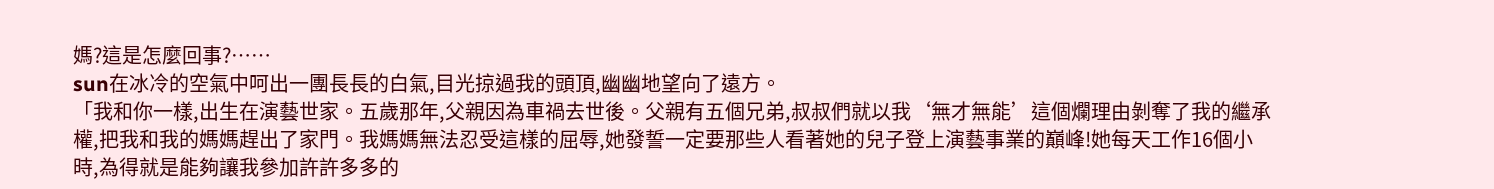媽?這是怎麼回事?……
sun在冰冷的空氣中呵出一團長長的白氣,目光掠過我的頭頂,幽幽地望向了遠方。
「我和你一樣,出生在演藝世家。五歲那年,父親因為車禍去世後。父親有五個兄弟,叔叔們就以我‘無才無能’這個爛理由剝奪了我的繼承權,把我和我的媽媽趕出了家門。我媽媽無法忍受這樣的屈辱,她發誓一定要那些人看著她的兒子登上演藝事業的巔峰!她每天工作16個小時,為得就是能夠讓我參加許許多多的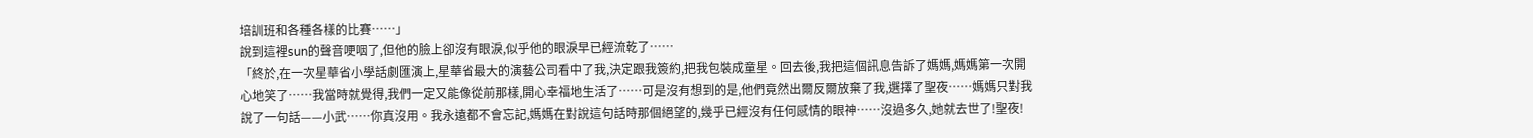培訓班和各種各樣的比賽……」
說到這裡sun的聲音哽咽了,但他的臉上卻沒有眼淚,似乎他的眼淚早已經流乾了……
「終於,在一次星華省小學話劇匯演上,星華省最大的演藝公司看中了我,決定跟我簽約,把我包裝成童星。回去後,我把這個訊息告訴了媽媽,媽媽第一次開心地笑了……我當時就覺得,我們一定又能像從前那樣,開心幸福地生活了……可是沒有想到的是,他們竟然出爾反爾放棄了我,選擇了聖夜……媽媽只對我說了一句話——小武……你真沒用。我永遠都不會忘記,媽媽在對說這句話時那個絕望的,幾乎已經沒有任何感情的眼神……沒過多久,她就去世了!聖夜!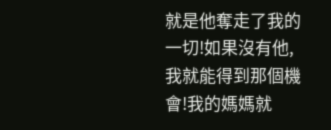就是他奪走了我的一切!如果沒有他,我就能得到那個機會!我的媽媽就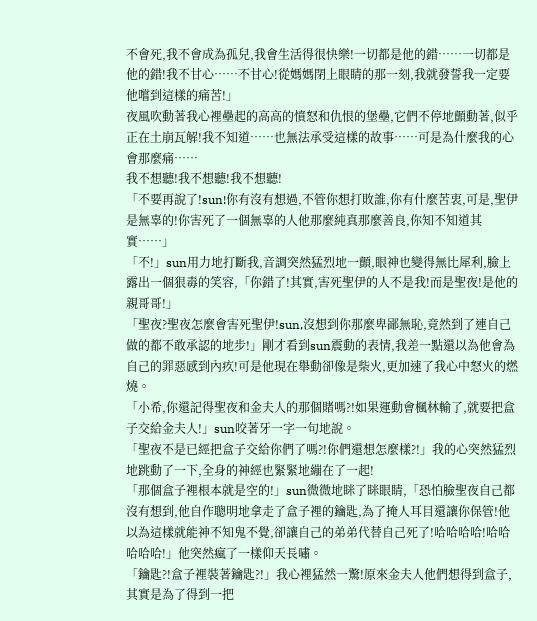不會死,我不會成為孤兒,我會生活得很快樂!一切都是他的錯……一切都是他的錯!我不甘心……不甘心!從媽媽閉上眼睛的那一刻,我就發誓我一定要他嚐到這樣的痛苦!」
夜風吹動著我心裡壘起的高高的憤怒和仇恨的堡壘,它們不停地顫動著,似乎正在土崩瓦解!我不知道……也無法承受這樣的故事……可是為什麼我的心會那麼痛……
我不想聽!我不想聽!我不想聽!
「不要再說了!sun!你有沒有想過,不管你想打敗誰,你有什麼苦衷,可是,聖伊是無辜的!你害死了一個無辜的人他那麼純真那麼善良,你知不知道其實……」
「不!」sun用力地打斷我,音調突然猛烈地一顫,眼神也變得無比犀利,臉上露出一個狠毒的笑容,「你錯了!其實,害死聖伊的人不是我!而是聖夜!是他的親哥哥!」
「聖夜?聖夜怎麼會害死聖伊!sun,沒想到你那麼卑鄙無恥,竟然到了連自己做的都不敢承認的地步!」剛才看到sun震動的表情,我差一點還以為他會為自己的罪惡感到內疚!可是他現在舉動卻像是柴火,更加速了我心中怒火的燃燒。
「小希,你還記得聖夜和金夫人的那個賭嗎?!如果運動會楓林輸了,就要把盒子交給金夫人!」sun咬著牙一字一句地說。
「聖夜不是已經把盒子交給你們了嗎?!你們還想怎麼樣?!」我的心突然猛烈地跳動了一下,全身的神經也緊緊地繃在了一起!
「那個盒子裡根本就是空的!」sun微微地眯了眯眼睛,「恐怕臉聖夜自己都沒有想到,他自作聰明地拿走了盒子裡的鑰匙,為了掩人耳目還讓你保管!他以為這樣就能神不知鬼不覺,卻讓自己的弟弟代替自己死了!哈哈哈哈!哈哈哈哈哈!」他突然瘋了一樣仰天長嘯。
「鑰匙?!盒子裡裝著鑰匙?!」我心裡猛然一驚!原來金夫人他們想得到盒子,其實是為了得到一把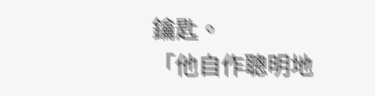鑰匙。
「他自作聰明地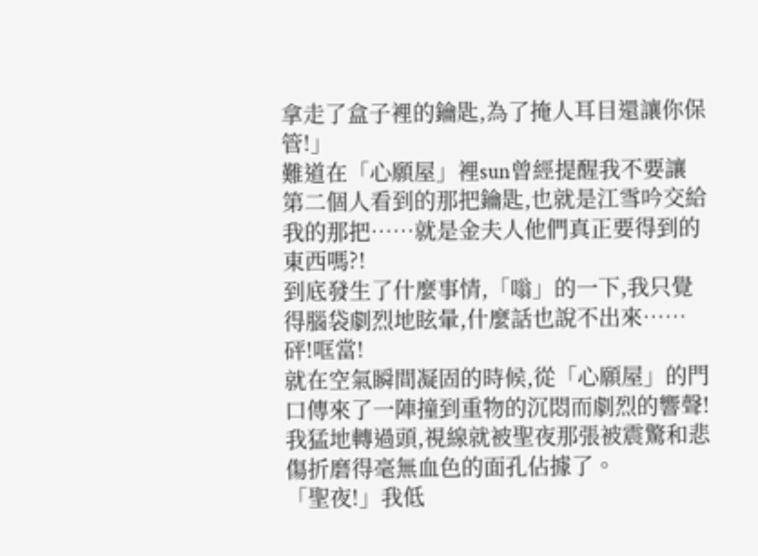拿走了盒子裡的鑰匙,為了掩人耳目還讓你保管!」
難道在「心願屋」裡sun曾經提醒我不要讓第二個人看到的那把鑰匙,也就是江雪吟交給我的那把……就是金夫人他們真正要得到的東西嗎?!
到底發生了什麼事情,「嗡」的一下,我只覺得腦袋劇烈地眩暈,什麼話也說不出來……
砰!哐當!
就在空氣瞬間凝固的時候,從「心願屋」的門口傳來了一陣撞到重物的沉悶而劇烈的響聲!我猛地轉過頭,視線就被聖夜那張被震驚和悲傷折磨得毫無血色的面孔佔據了。
「聖夜!」我低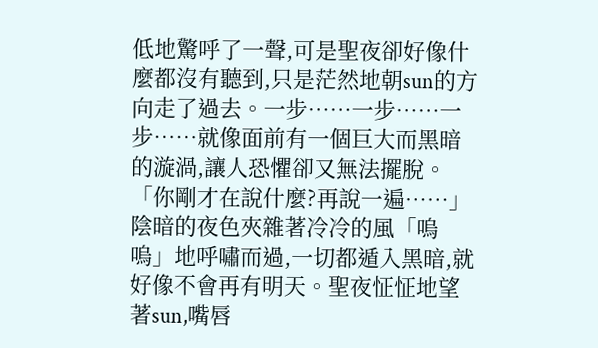低地驚呼了一聲,可是聖夜卻好像什麼都沒有聽到,只是茫然地朝sun的方向走了過去。一步……一步……一步……就像面前有一個巨大而黑暗的漩渦,讓人恐懼卻又無法擺脫。
「你剛才在說什麼?再說一遍……」陰暗的夜色夾雜著冷冷的風「嗚嗚」地呼嘯而過,一切都遁入黑暗,就好像不會再有明天。聖夜怔怔地望著sun,嘴唇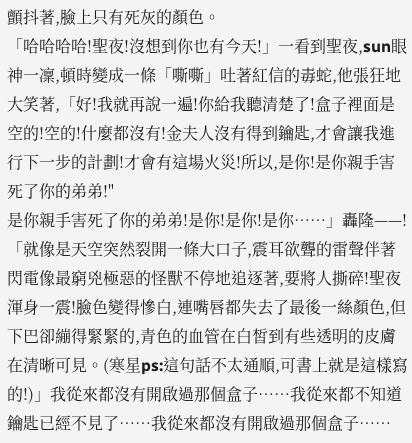顫抖著,臉上只有死灰的顏色。
「哈哈哈哈!聖夜!沒想到你也有今天!」一看到聖夜,sun眼神一凜,頓時變成一條「嘶嘶」吐著紅信的毒蛇,他張狂地大笑著,「好!我就再說一遍!你給我聽清楚了!盒子裡面是空的!空的!什麼都沒有!金夫人沒有得到鑰匙,才會讓我進行下一步的計劃!才會有這場火災!所以,是你!是你親手害死了你的弟弟!"
是你親手害死了你的弟弟!是你!是你!是你……」轟隆——!「就像是天空突然裂開一條大口子,震耳欲聾的雷聲伴著閃電像最窮兇極惡的怪獸不停地追逐著,要將人撕碎!聖夜渾身一震!臉色變得慘白,連嘴唇都失去了最後一絲顏色,但下巴卻繃得緊緊的,青色的血管在白皙到有些透明的皮膚在清晰可見。(寒星ps:這句話不太通順,可書上就是這樣寫的!)」我從來都沒有開啟過那個盒子……我從來都不知道鑰匙已經不見了……我從來都沒有開啟過那個盒子……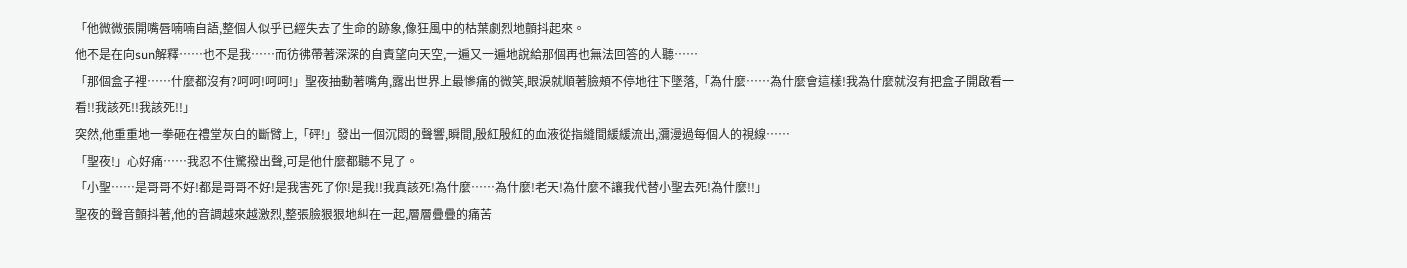「他微微張開嘴唇喃喃自語,整個人似乎已經失去了生命的跡象,像狂風中的枯葉劇烈地顫抖起來。
他不是在向sun解釋……也不是我……而彷彿帶著深深的自責望向天空,一遍又一遍地說給那個再也無法回答的人聽……
「那個盒子裡……什麼都沒有?呵呵!呵呵!」聖夜抽動著嘴角,露出世界上最慘痛的微笑,眼淚就順著臉頰不停地往下墜落,「為什麼……為什麼會這樣!我為什麼就沒有把盒子開啟看一看!!我該死!!我該死!!」
突然,他重重地一拳砸在禮堂灰白的斷臂上,「砰!」發出一個沉悶的聲響,瞬間,殷紅殷紅的血液從指縫間緩緩流出,瀰漫過每個人的視線……
「聖夜!」心好痛……我忍不住驚撥出聲,可是他什麼都聽不見了。
「小聖……是哥哥不好!都是哥哥不好!是我害死了你!是我!!我真該死!為什麼……為什麼!老天!為什麼不讓我代替小聖去死!為什麼!!」
聖夜的聲音顫抖著,他的音調越來越激烈,整張臉狠狠地糾在一起,層層疊疊的痛苦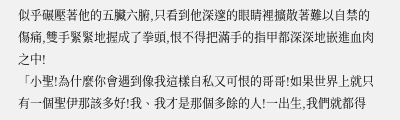似乎碾壓著他的五臟六腑,只看到他深邃的眼睛裡擴散著難以自禁的傷痛,雙手緊緊地握成了拳頭,恨不得把滿手的指甲都深深地嵌進血肉之中!
「小聖!為什麼你會遇到像我這樣自私又可恨的哥哥!如果世界上就只有一個聖伊那該多好!我、我才是那個多餘的人!一出生,我們就都得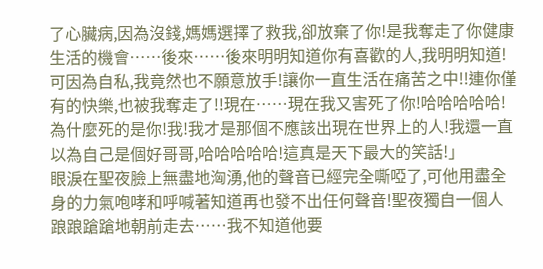了心臟病,因為沒錢,媽媽選擇了救我,卻放棄了你!是我奪走了你健康生活的機會……後來……後來明明知道你有喜歡的人,我明明知道!可因為自私,我竟然也不願意放手!讓你一直生活在痛苦之中!!連你僅有的快樂,也被我奪走了!!現在……現在我又害死了你!哈哈哈哈哈!為什麼死的是你!我!我才是那個不應該出現在世界上的人!我還一直以為自己是個好哥哥,哈哈哈哈哈!這真是天下最大的笑話!」
眼淚在聖夜臉上無盡地洶湧,他的聲音已經完全嘶啞了,可他用盡全身的力氣咆哮和呼喊著知道再也發不出任何聲音!聖夜獨自一個人踉踉蹌蹌地朝前走去……我不知道他要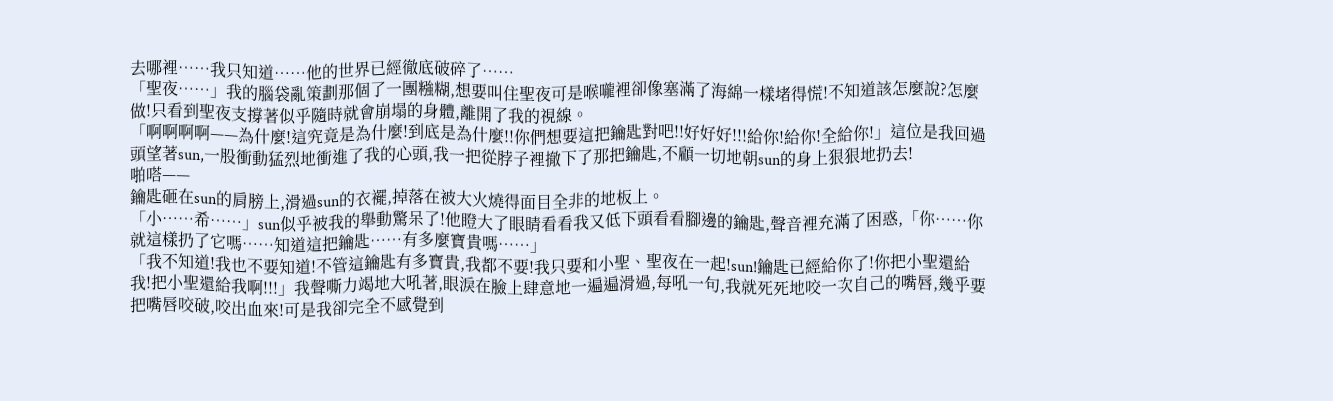去哪裡……我只知道……他的世界已經徹底破碎了……
「聖夜……」我的腦袋亂策劃那個了一團糨糊,想要叫住聖夜可是喉嚨裡卻像塞滿了海綿一樣堵得慌!不知道該怎麼說?怎麼做!只看到聖夜支撐著似乎隨時就會崩塌的身體,離開了我的視線。
「啊啊啊啊——為什麼!這究竟是為什麼!到底是為什麼!!你們想要這把鑰匙對吧!!好好好!!!給你!給你!全給你!」這位是我回過頭望著sun,一股衝動猛烈地衝進了我的心頭,我一把從脖子裡撤下了那把鑰匙,不顧一切地朝sun的身上狠狠地扔去!
啪嗒——
鑰匙砸在sun的肩膀上,滑過sun的衣襬,掉落在被大火燒得面目全非的地板上。
「小……希……」sun似乎被我的舉動驚呆了!他瞪大了眼睛看看我又低下頭看看腳邊的鑰匙,聲音裡充滿了困惑,「你……你就這樣扔了它嗎……知道這把鑰匙……有多麼寶貴嗎……」
「我不知道!我也不要知道!不管這鑰匙有多寶貴,我都不要!我只要和小聖、聖夜在一起!sun!鑰匙已經給你了!你把小聖還給我!把小聖還給我啊!!!」我聲嘶力竭地大吼著,眼淚在臉上肆意地一遍遍滑過,每吼一句,我就死死地咬一次自己的嘴唇,幾乎要把嘴唇咬破,咬出血來!可是我卻完全不感覺到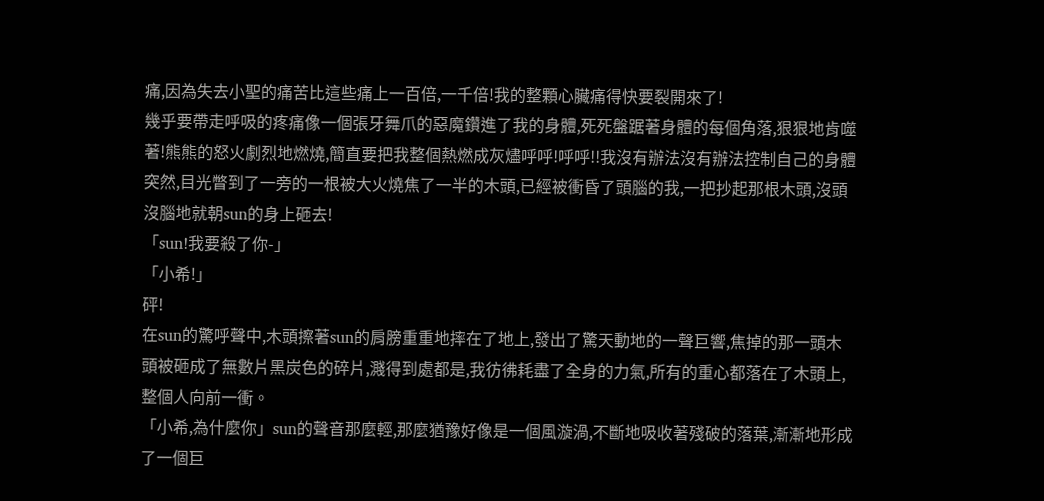痛,因為失去小聖的痛苦比這些痛上一百倍,一千倍!我的整顆心臟痛得快要裂開來了!
幾乎要帶走呼吸的疼痛像一個張牙舞爪的惡魔鑽進了我的身體,死死盤踞著身體的每個角落,狠狠地肯噬著!熊熊的怒火劇烈地燃燒,簡直要把我整個熱燃成灰燼呼呼!呼呼!!我沒有辦法沒有辦法控制自己的身體
突然,目光瞥到了一旁的一根被大火燒焦了一半的木頭,已經被衝昏了頭腦的我,一把抄起那根木頭,沒頭沒腦地就朝sun的身上砸去!
「sun!我要殺了你-」
「小希!」
砰!
在sun的驚呼聲中,木頭擦著sun的肩膀重重地摔在了地上,發出了驚天動地的一聲巨響,焦掉的那一頭木頭被砸成了無數片黑炭色的碎片,濺得到處都是,我彷彿耗盡了全身的力氣,所有的重心都落在了木頭上,整個人向前一衝。
「小希,為什麼你」sun的聲音那麼輕,那麼猶豫好像是一個風漩渦,不斷地吸收著殘破的落葉,漸漸地形成了一個巨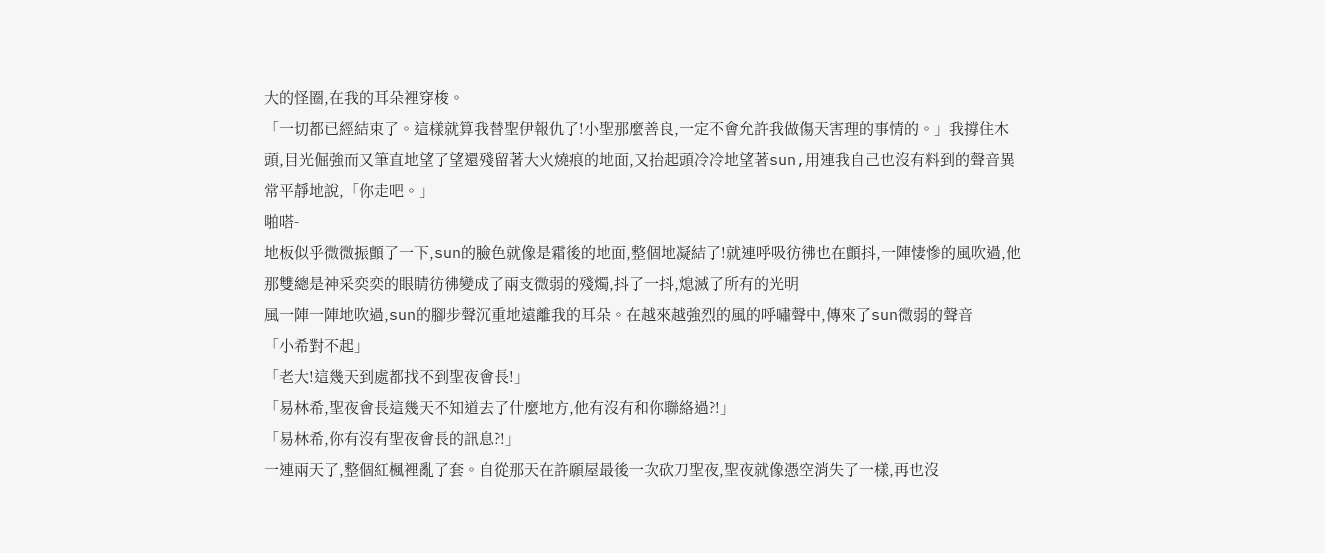大的怪圈,在我的耳朵裡穿梭。
「一切都已經結束了。這樣就算我替聖伊報仇了!小聖那麼善良,一定不會允許我做傷天害理的事情的。」我撐住木頭,目光倔強而又筆直地望了望還殘留著大火燒痕的地面,又抬起頭冷冷地望著sun,用連我自己也沒有料到的聲音異常平靜地說,「你走吧。」
啪嗒-
地板似乎微微振顫了一下,sun的臉色就像是霜後的地面,整個地凝結了!就連呼吸彷彿也在顫抖,一陣悽慘的風吹過,他那雙總是神采奕奕的眼睛彷彿變成了兩支微弱的殘燭,抖了一抖,熄滅了所有的光明
風一陣一陣地吹過,sun的腳步聲沉重地遠離我的耳朵。在越來越強烈的風的呼嘯聲中,傳來了sun微弱的聲音
「小希對不起」
「老大!這幾天到處都找不到聖夜會長!」
「易林希,聖夜會長這幾天不知道去了什麼地方,他有沒有和你聯絡過?!」
「易林希,你有沒有聖夜會長的訊息?!」
一連兩天了,整個紅楓裡亂了套。自從那天在許願屋最後一次砍刀聖夜,聖夜就像憑空消失了一樣,再也沒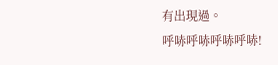有出現過。
呼哧呼哧呼哧呼哧!